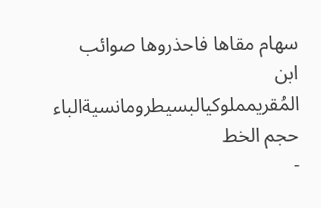سهام مقاها فاحذروها صوائب
ابن المُقريمملوكيالبسيطرومانسيةالباء
حجم الخط
-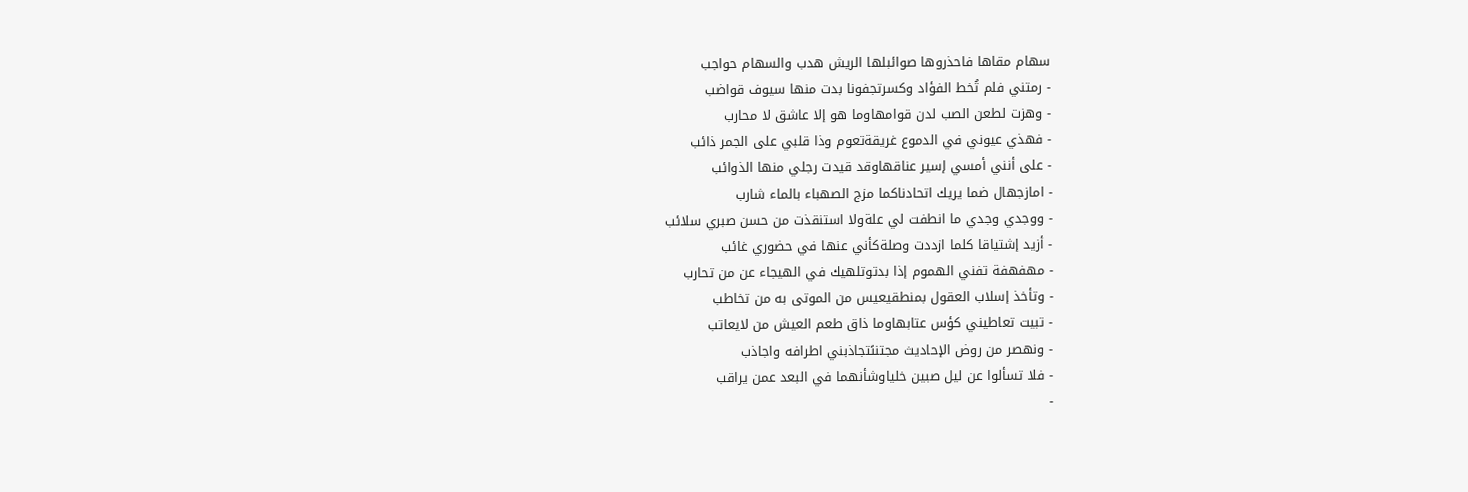سهام مقاها فاحذروها صوائبلها الريش هدب والسهام حواجب
- رمتني فلم تُخط الفؤاد وكسرتجفونا بدت منها سيوف قواضب
- وهزت لطعن الصب لدن قوامهاوما هو إلا عاشق لا محارب
- فهذي عيوني في الدموع غريقةتعوم وذا قلبي على الجمر ذائب
- على أنني أمسي إسير عناقهاوقد قيدت رجلي منها الذوائب
- امازجهال ضما يريك اتحادناكما مزج الصهباء بالماء شارب
- ووجدي وجدي ما انطفت لي علةولا استنقذت من حسن صبري سلائب
- أزيد إشتياقا كلما ازددت وصلةكأني عنها في حضوري غائب
- مهفهفة تفني الهموم إذا بدتوتلهيك في الهيجاء عن من تحارب
- وتأخذ إسلاب العقول بمنطقيعيس من الموتى به من تخاطب
- تبيت تعاطيني كؤس عتابهاوما ذاق طعم العيش من لايعاتب
- ونهصر من روض الإحاديث مجتنىًتجاذبني اطرافه واجاذب
- فلا تسألوا عن ليل صبين خلياوشأنهما في البعد عمن يراقب
-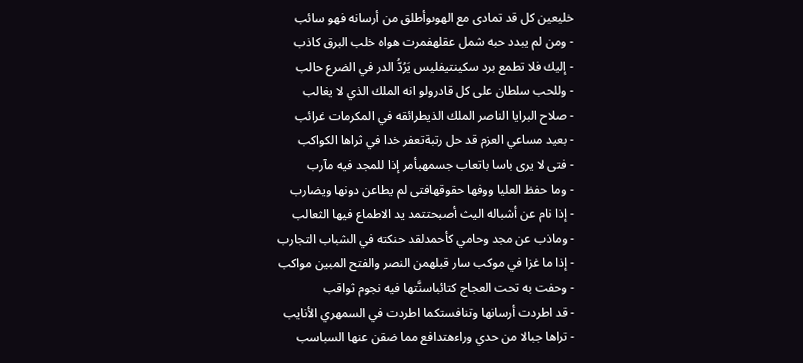خليعين كل قد تمادى مع الهوىوأطلق من أرسانه فهو سائب
- ومن لم يبدد حبه شمل عقلهفمرت هواه خلب البرق كاذب
- إليك فلا تطمع برد سكينتيفليس يَرُدُّ الدر في الضرع حالب
- وللحب سلطان على كل قادرولو انه الملك الذي لا يغالب
- صلاح البرايا الناصر الملك الذيطرائقه في المكرمات غرائب
- بعيد مساعي العزم قد حل رتبةتعفر خدا في ثراها الكواكب
- فتى لا يرى باسا باتعاب جسمهبأمر إذا للمجد فيه مآرب
- وما حفظ العليا ووفها حقوقهافتى لم يطاعن دونها ويضارب
- إذا نام عن أشباله اليث أصبحتتمد يد الاطماع فيها الثعالب
- وماذب عن مجد وحامي كأحمدلقد حنكته في الشباب التجارب
- إذا ما غزا في موكب سار قبلهمن النصر والفتح المبين مواكب
- وحفت به تحت العجاج كتائباسنَّتها فيه نجوم ثواقب
- قد اطردت أرسانها وتنافستكما اطردت في السمهري الأنايب
- تراها جبالا من حدي وراءهتدافع مما ضقن عنها السباسب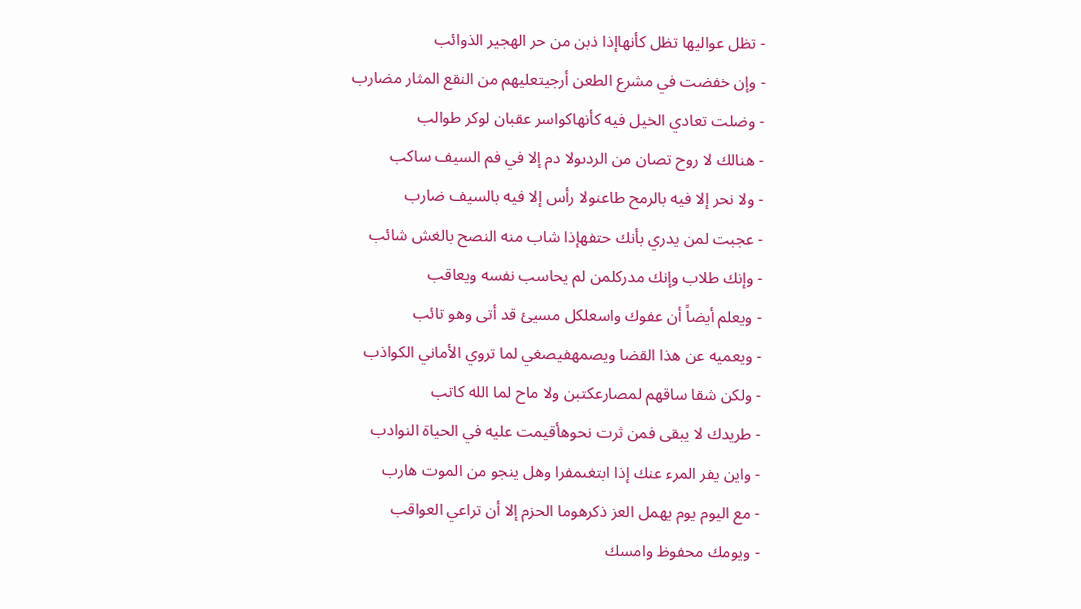- تظل عواليها تظل كأنهاإذا ذبن من حر الهجير الذوائب
- وإن خفضت في مشرع الطعن أرجيتعليهم من النقع المثار مضارب
- وضلت تعادي الخيل فيه كأنهاكواسر عقبان لوكر طوالب
- هنالك لا روح تصان من الردىولا دم إلا في فم السيف ساكب
- ولا نحر إلا فيه بالرمح طاعنولا رأس إلا فيه بالسيف ضارب
- عجبت لمن يدري بأنك حتفهإذا شاب منه النصح بالغش شائب
- وإنك طلاب وإنك مدركلمن لم يحاسب نفسه ويعاقب
- ويعلم أيضاً أن عفوك واسعلكل مسيئ قد أتى وهو تائب
- ويعميه عن هذا القضا ويصمهفيصغي لما تروي الأماني الكواذب
- ولكن شقا ساقهم لمصارعكتبن ولا ماح لما الله كاتب
- طريدك لا يبقى فمن ثرت نحوهأقيمت عليه في الحياة النوادب
- واين يفر المرء عنك إذا ابتغىمفرا وهل ينجو من الموت هارب
- مع اليوم يوم يهمل العز ذكرهوما الحزم إلا أن تراعي العواقب
- ويومك محفوظ وامسك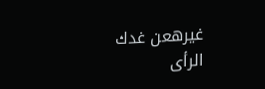غيرهعن غدك الرأى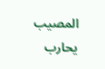المصيب يحارب